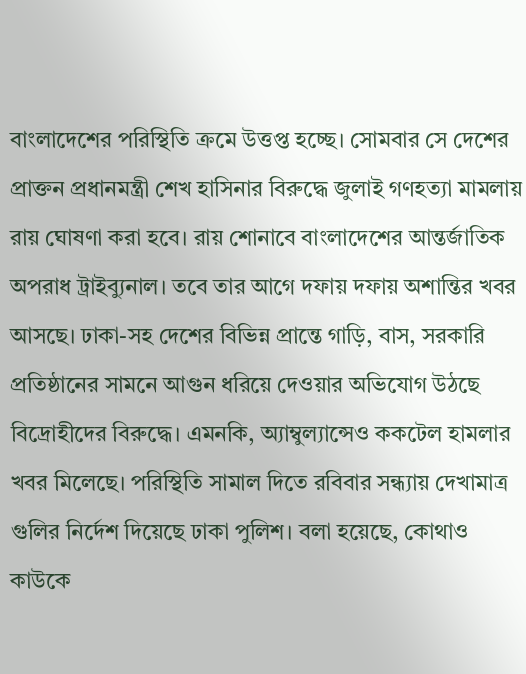বাংলাদেশের পরিস্থিতি ক্রমে উত্তপ্ত হচ্ছে। সোমবার সে দেশের প্রাক্তন প্রধানমন্ত্রী শেখ হাসিনার বিরুদ্ধে জুলাই গণহত্যা মামলায় রায় ঘোষণা করা হবে। রায় শোনাবে বাংলাদেশের আন্তর্জাতিক অপরাধ ট্রাইব্যুনাল। তবে তার আগে দফায় দফায় অশান্তির খবর আসছে। ঢাকা-সহ দেশের বিভিন্ন প্রান্তে গাড়ি, বাস, সরকারি প্রতিষ্ঠানের সামনে আগুন ধরিয়ে দেওয়ার অভিযোগ উঠছে বিদ্রোহীদের বিরুদ্ধে। এমনকি, অ্যাম্বুল্যান্সেও ককটেল হামলার খবর মিলেছে। পরিস্থিতি সামাল দিতে রবিবার সন্ধ্যায় দেখামাত্র গুলির নির্দেশ দিয়েছে ঢাকা পুলিশ। বলা হয়েছে, কোথাও কাউকে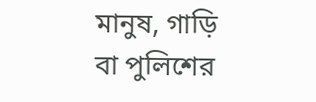মানুষ, গাড়ি বা পুলিশের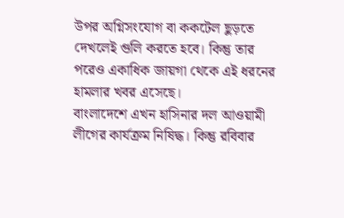উপর অগ্নিসংযোগ বা ককটেল ছুড়তে দেখলেই গুলি করতে হবে। কিন্তু তার পরেও একাধিক জায়গা থেকে এই ধরনের হামলার খবর এসেছে।
বাংলাদেশে এখন হাসিনার দল আওয়ামী লীগের কার্যক্রম নিষিদ্ধ। কিন্তু রবিবার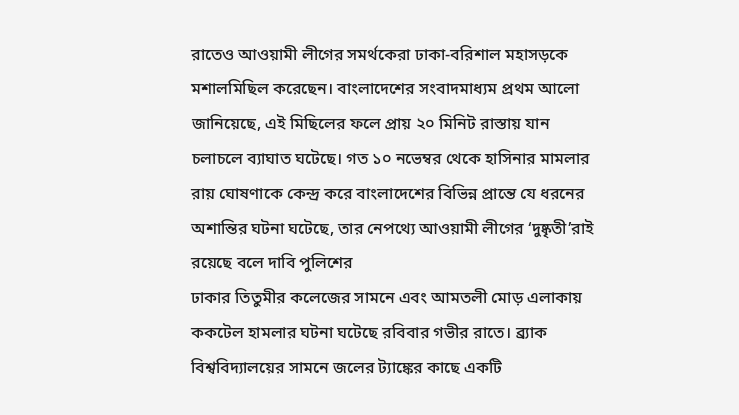রাতেও আওয়ামী লীগের সমর্থকেরা ঢাকা-বরিশাল মহাসড়কে মশালমিছিল করেছেন। বাংলাদেশের সংবাদমাধ্যম প্রথম আলো জানিয়েছে, এই মিছিলের ফলে প্রায় ২০ মিনিট রাস্তায় যান চলাচলে ব্যাঘাত ঘটেছে। গত ১০ নভেম্বর থেকে হাসিনার মামলার রায় ঘোষণাকে কেন্দ্র করে বাংলাদেশের বিভিন্ন প্রান্তে যে ধরনের অশান্তির ঘটনা ঘটেছে, তার নেপথ্যে আওয়ামী লীগের ‘দুষ্কৃতী’রাই রয়েছে বলে দাবি পুলিশের
ঢাকার তিতুমীর কলেজের সামনে এবং আমতলী মোড় এলাকায় ককটেল হামলার ঘটনা ঘটেছে রবিবার গভীর রাতে। ব্র্যাক বিশ্ববিদ্যালয়ের সামনে জলের ট্যাঙ্কের কাছে একটি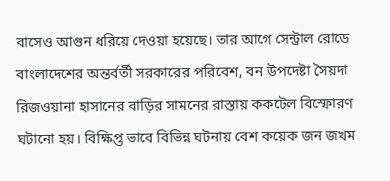বাসেও আগুন ধরিয়ে দেওয়া হয়েছে। তার আগে সেন্ট্রাল রোডে বাংলাদেশের অন্তর্বর্তী সরকারের পরিবেশ, বন উপদেষ্টা সৈয়দা রিজওয়ানা হাসানের বাড়ির সামনের রাস্তায় ককটেল বিস্ফোরণ ঘটানো হয়। বিক্ষিপ্ত ভাবে বিভিন্ন ঘটনায় বেশ কয়েক জন জখম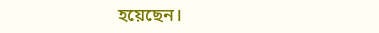হয়েছেন।